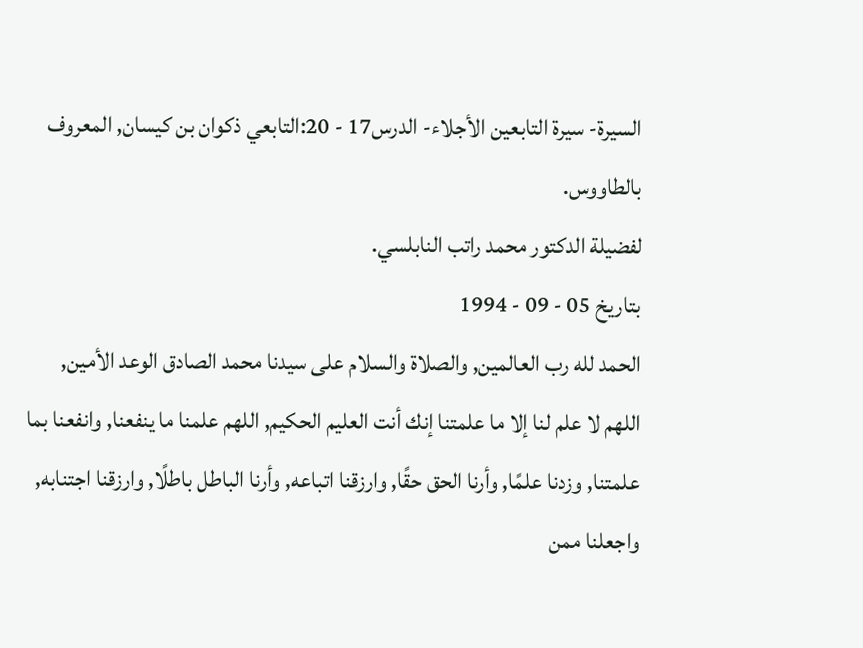السيرة- سيرة التابعين الأجلاء- الدرس17 - 20:التابعي ذكوان بن كيسان, المعروف بالطاووس.
لفضيلة الدكتور محمد راتب النابلسي.
بتاريخ 05 - 09 - 1994
الحمد لله رب العالمين, والصلاة والسلام على سيدنا محمد الصادق الوعد الأمين, اللهم لا علم لنا إلا ما علمتنا إنك أنت العليم الحكيم, اللهم علمنا ما ينفعنا, وانفعنا بما علمتنا, وزدنا علمًا, وأرنا الحق حقًا, وارزقنا اتباعه, وأرنا الباطل باطلًا, وارزقنا اجتنابه, واجعلنا ممن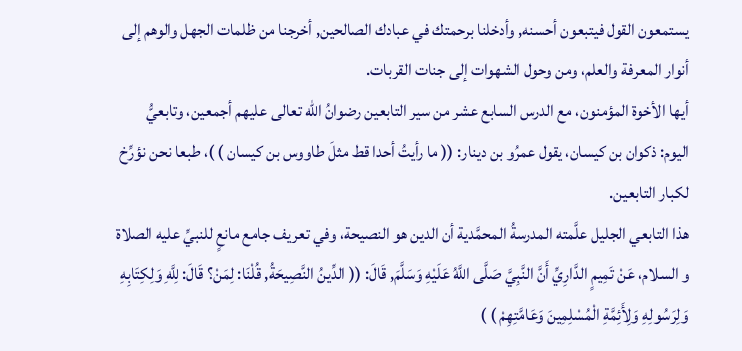يستمعون القول فيتبعون أحسنه, وأدخلنا برحمتك في عبادك الصالحين, أخرجنا من ظلمات الجهل والوهم إلى أنوار المعرفة والعلم، ومن وحول الشهوات إلى جنات القربات.
أيها الأخوة المؤمنون، مع الدرس السابع عشر من سير التابعين رضوانُ الله تعالى عليهم أجمعين، وتابعيُّ اليوم: ذكوان بن كيسان، يقول عمرُو بن دينار: (( ما رأيتُ أحدا قط مثلَ طاووس بن كيسان ) )، طبعا نحن نؤرِّخ لكبار التابعين.
هذا التابعي الجليل علَّمته المدرسةُ المحمَّدية أن الدين هو النصيحة، وفي تعريف جامع مانعٍ للنبيِّ عليه الصلاة و السلام، عَنْ تَمِيمٍ الدَّارِيِّ أَنَّ النَّبِيَّ صَلَّى اللَّهُ عَلَيْهِ وَسَلَّمَ, قَالَ: (( الدِّينُ النَّصِيحَةُ, قُلْنَا: لِمَنْ؟ قَالَ: لِلَّهِ وَلِكِتَابِهِ وَلِرَسُولِهِ وَلِأَئِمَّةِ الْمُسْلِمِينَ وَعَامَّتِهِمْ ) )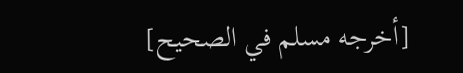[أخرجه مسلم في الصحيح]